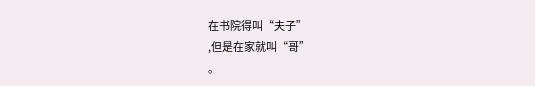在书院得叫“夫子”
,但是在家就叫“哥”
。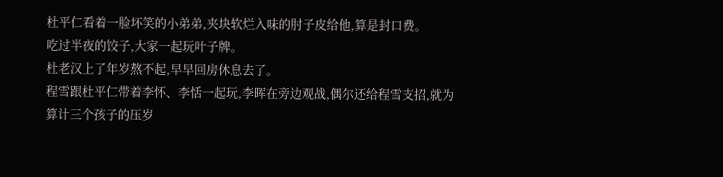杜平仁看着一脸坏笑的小弟弟,夹块软烂入味的肘子皮给他,算是封口费。
吃过半夜的饺子,大家一起玩叶子牌。
杜老汉上了年岁熬不起,早早回房休息去了。
程雪跟杜平仁带着李怀、李恬一起玩,李晖在旁边观战,偶尔还给程雪支招,就为算计三个孩子的压岁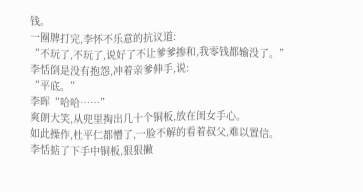钱。
一圈牌打完,李怀不乐意的抗议道:
“不玩了,不玩了,说好了不让爹爹掺和,我零钱都输没了。”
李恬倒是没有抱怨,冲着亲爹伸手,说:
“平底。”
李晖“哈哈……”
爽朗大笑,从兜里掏出几十个铜板,放在闺女手心。
如此操作,杜平仁都懵了,一脸不解的看着叔父,难以置信。
李恬掂了下手中铜板,狠狠撇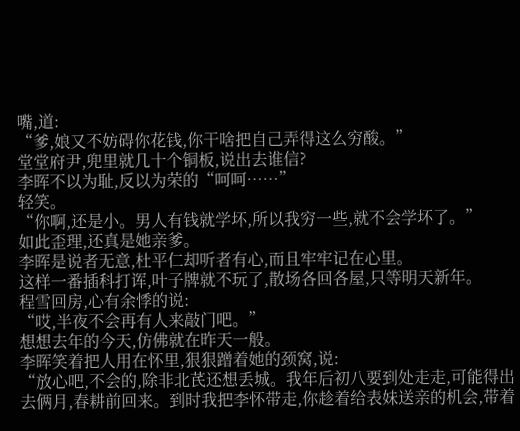嘴,道:
“爹,娘又不妨碍你花钱,你干啥把自己弄得这么穷酸。”
堂堂府尹,兜里就几十个铜板,说出去谁信?
李晖不以为耻,反以为荣的“呵呵……”
轻笑。
“你啊,还是小。男人有钱就学坏,所以我穷一些,就不会学坏了。”
如此歪理,还真是她亲爹。
李晖是说者无意,杜平仁却听者有心,而且牢牢记在心里。
这样一番插科打诨,叶子牌就不玩了,散场各回各屋,只等明天新年。
程雪回房,心有余悸的说:
“哎,半夜不会再有人来敲门吧。”
想想去年的今天,仿佛就在昨天一般。
李晖笑着把人用在怀里,狠狠蹭着她的颈窝,说:
“放心吧,不会的,除非北芪还想丢城。我年后初八要到处走走,可能得出去俩月,春耕前回来。到时我把李怀带走,你趁着给表妹送亲的机会,带着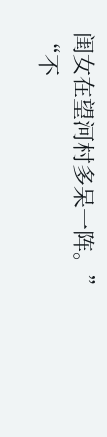闺女在望河村多呆一阵。”
“不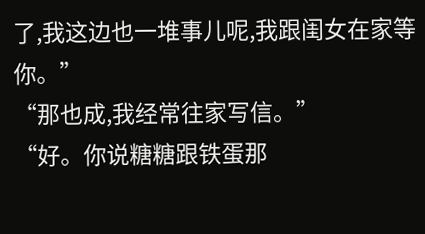了,我这边也一堆事儿呢,我跟闺女在家等你。”
“那也成,我经常往家写信。”
“好。你说糖糖跟铁蛋那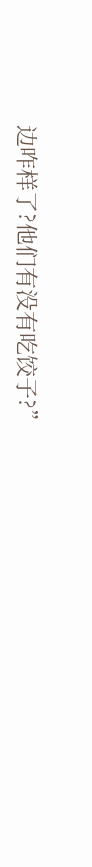边咋样了?他们有没有吃饺子?”